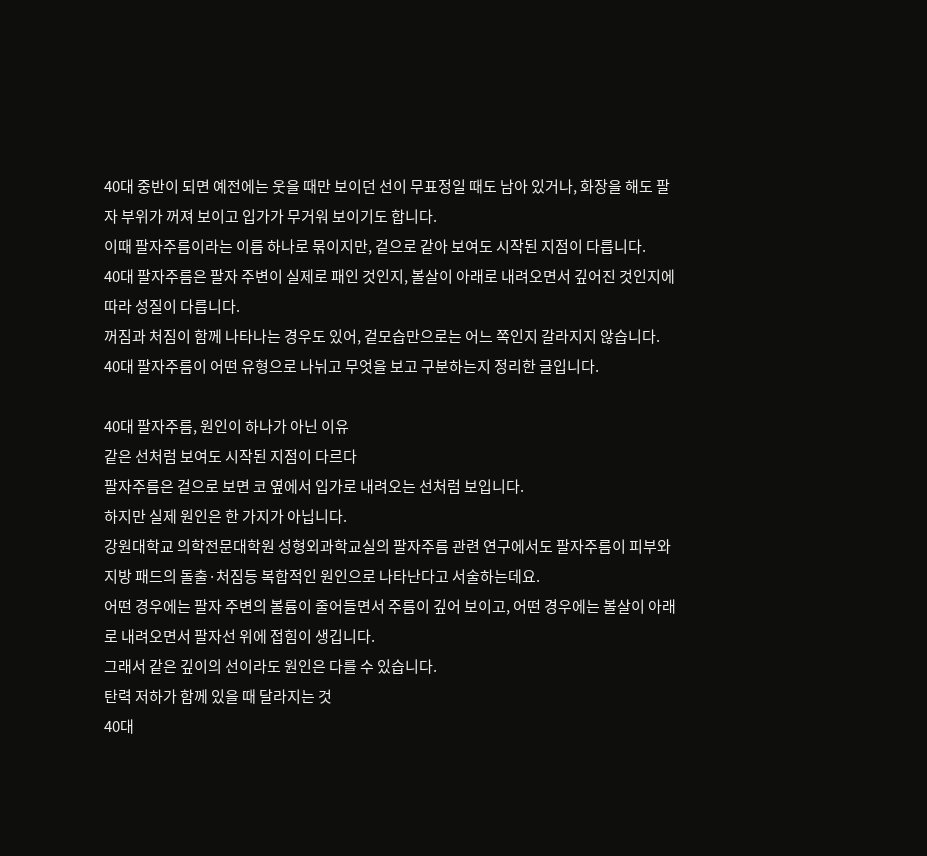40대 중반이 되면 예전에는 웃을 때만 보이던 선이 무표정일 때도 남아 있거나, 화장을 해도 팔자 부위가 꺼져 보이고 입가가 무거워 보이기도 합니다.
이때 팔자주름이라는 이름 하나로 묶이지만, 겉으로 같아 보여도 시작된 지점이 다릅니다.
40대 팔자주름은 팔자 주변이 실제로 패인 것인지, 볼살이 아래로 내려오면서 깊어진 것인지에 따라 성질이 다릅니다.
꺼짐과 처짐이 함께 나타나는 경우도 있어, 겉모습만으로는 어느 쪽인지 갈라지지 않습니다.
40대 팔자주름이 어떤 유형으로 나뉘고 무엇을 보고 구분하는지 정리한 글입니다.

40대 팔자주름, 원인이 하나가 아닌 이유
같은 선처럼 보여도 시작된 지점이 다르다
팔자주름은 겉으로 보면 코 옆에서 입가로 내려오는 선처럼 보입니다.
하지만 실제 원인은 한 가지가 아닙니다.
강원대학교 의학전문대학원 성형외과학교실의 팔자주름 관련 연구에서도 팔자주름이 피부와 지방 패드의 돌출·처짐등 복합적인 원인으로 나타난다고 서술하는데요.
어떤 경우에는 팔자 주변의 볼륨이 줄어들면서 주름이 깊어 보이고, 어떤 경우에는 볼살이 아래로 내려오면서 팔자선 위에 접힘이 생깁니다.
그래서 같은 깊이의 선이라도 원인은 다를 수 있습니다.
탄력 저하가 함께 있을 때 달라지는 것
40대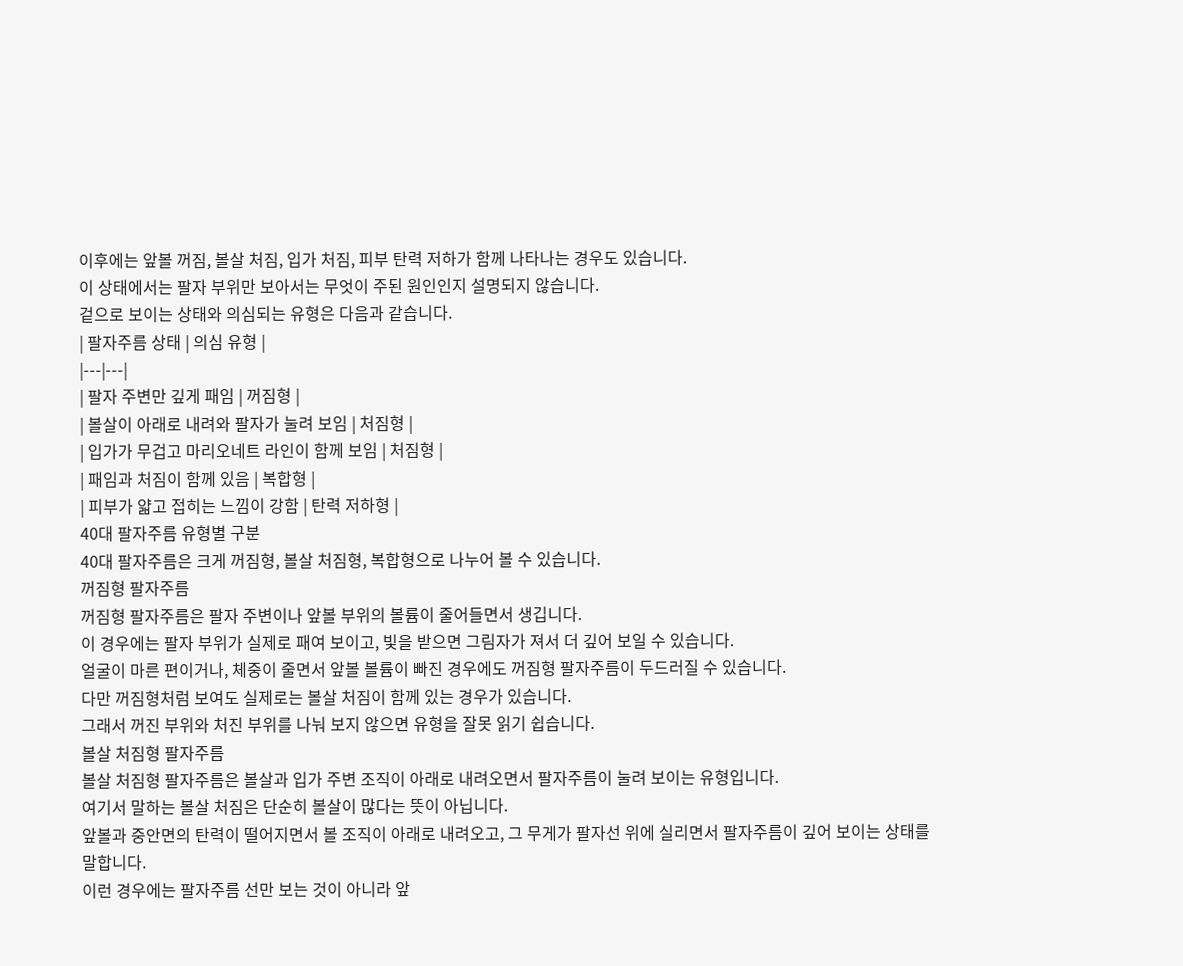이후에는 앞볼 꺼짐, 볼살 처짐, 입가 처짐, 피부 탄력 저하가 함께 나타나는 경우도 있습니다.
이 상태에서는 팔자 부위만 보아서는 무엇이 주된 원인인지 설명되지 않습니다.
겉으로 보이는 상태와 의심되는 유형은 다음과 같습니다.
| 팔자주름 상태 | 의심 유형 |
|---|---|
| 팔자 주변만 깊게 패임 | 꺼짐형 |
| 볼살이 아래로 내려와 팔자가 눌려 보임 | 처짐형 |
| 입가가 무겁고 마리오네트 라인이 함께 보임 | 처짐형 |
| 패임과 처짐이 함께 있음 | 복합형 |
| 피부가 얇고 접히는 느낌이 강함 | 탄력 저하형 |
40대 팔자주름 유형별 구분
40대 팔자주름은 크게 꺼짐형, 볼살 처짐형, 복합형으로 나누어 볼 수 있습니다.
꺼짐형 팔자주름
꺼짐형 팔자주름은 팔자 주변이나 앞볼 부위의 볼륨이 줄어들면서 생깁니다.
이 경우에는 팔자 부위가 실제로 패여 보이고, 빛을 받으면 그림자가 져서 더 깊어 보일 수 있습니다.
얼굴이 마른 편이거나, 체중이 줄면서 앞볼 볼륨이 빠진 경우에도 꺼짐형 팔자주름이 두드러질 수 있습니다.
다만 꺼짐형처럼 보여도 실제로는 볼살 처짐이 함께 있는 경우가 있습니다.
그래서 꺼진 부위와 처진 부위를 나눠 보지 않으면 유형을 잘못 읽기 쉽습니다.
볼살 처짐형 팔자주름
볼살 처짐형 팔자주름은 볼살과 입가 주변 조직이 아래로 내려오면서 팔자주름이 눌려 보이는 유형입니다.
여기서 말하는 볼살 처짐은 단순히 볼살이 많다는 뜻이 아닙니다.
앞볼과 중안면의 탄력이 떨어지면서 볼 조직이 아래로 내려오고, 그 무게가 팔자선 위에 실리면서 팔자주름이 깊어 보이는 상태를 말합니다.
이런 경우에는 팔자주름 선만 보는 것이 아니라 앞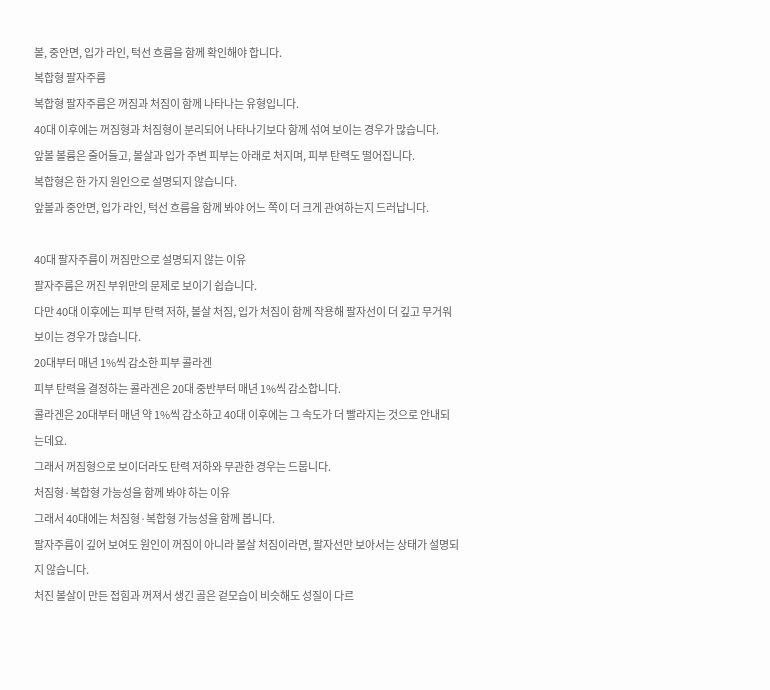볼, 중안면, 입가 라인, 턱선 흐름을 함께 확인해야 합니다.
복합형 팔자주름
복합형 팔자주름은 꺼짐과 처짐이 함께 나타나는 유형입니다.
40대 이후에는 꺼짐형과 처짐형이 분리되어 나타나기보다 함께 섞여 보이는 경우가 많습니다.
앞볼 볼륨은 줄어들고, 볼살과 입가 주변 피부는 아래로 처지며, 피부 탄력도 떨어집니다.
복합형은 한 가지 원인으로 설명되지 않습니다.
앞볼과 중안면, 입가 라인, 턱선 흐름을 함께 봐야 어느 쪽이 더 크게 관여하는지 드러납니다.

40대 팔자주름이 꺼짐만으로 설명되지 않는 이유
팔자주름은 꺼진 부위만의 문제로 보이기 쉽습니다.
다만 40대 이후에는 피부 탄력 저하, 볼살 처짐, 입가 처짐이 함께 작용해 팔자선이 더 깊고 무거워 보이는 경우가 많습니다.
20대부터 매년 1%씩 감소한 피부 콜라겐
피부 탄력을 결정하는 콜라겐은 20대 중반부터 매년 1%씩 감소합니다.
콜라겐은 20대부터 매년 약 1%씩 감소하고 40대 이후에는 그 속도가 더 빨라지는 것으로 안내되는데요.
그래서 꺼짐형으로 보이더라도 탄력 저하와 무관한 경우는 드뭅니다.
처짐형·복합형 가능성을 함께 봐야 하는 이유
그래서 40대에는 처짐형·복합형 가능성을 함께 봅니다.
팔자주름이 깊어 보여도 원인이 꺼짐이 아니라 볼살 처짐이라면, 팔자선만 보아서는 상태가 설명되지 않습니다.
처진 볼살이 만든 접힘과 꺼져서 생긴 골은 겉모습이 비슷해도 성질이 다르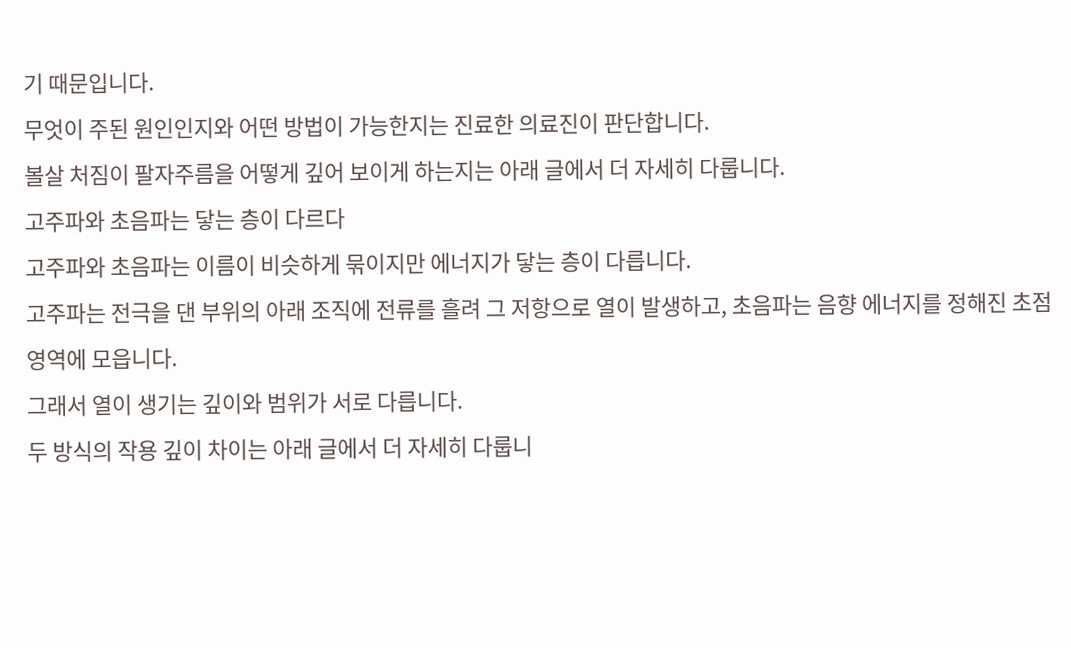기 때문입니다.
무엇이 주된 원인인지와 어떤 방법이 가능한지는 진료한 의료진이 판단합니다.
볼살 처짐이 팔자주름을 어떻게 깊어 보이게 하는지는 아래 글에서 더 자세히 다룹니다.
고주파와 초음파는 닿는 층이 다르다
고주파와 초음파는 이름이 비슷하게 묶이지만 에너지가 닿는 층이 다릅니다.
고주파는 전극을 댄 부위의 아래 조직에 전류를 흘려 그 저항으로 열이 발생하고, 초음파는 음향 에너지를 정해진 초점 영역에 모읍니다.
그래서 열이 생기는 깊이와 범위가 서로 다릅니다.
두 방식의 작용 깊이 차이는 아래 글에서 더 자세히 다룹니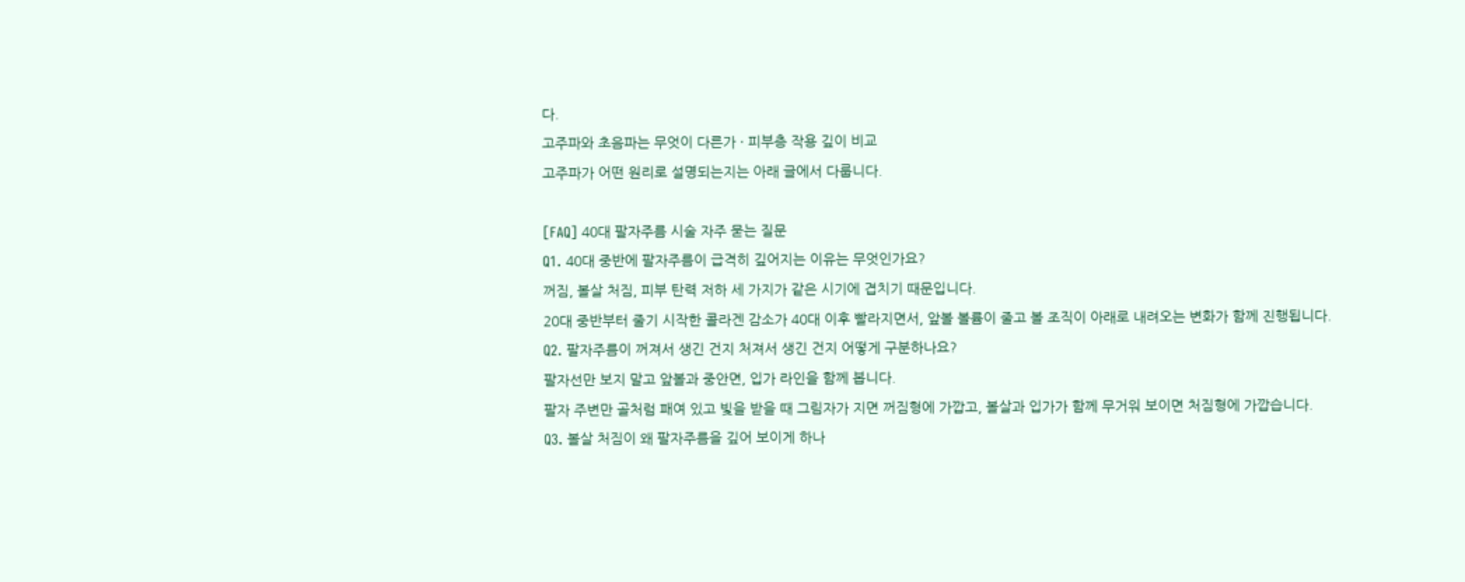다.
고주파와 초음파는 무엇이 다른가 · 피부층 작용 깊이 비교
고주파가 어떤 원리로 설명되는지는 아래 글에서 다룹니다.

[FAQ] 40대 팔자주름 시술 자주 묻는 질문
Q1. 40대 중반에 팔자주름이 급격히 깊어지는 이유는 무엇인가요?
꺼짐, 볼살 처짐, 피부 탄력 저하 세 가지가 같은 시기에 겹치기 때문입니다.
20대 중반부터 줄기 시작한 콜라겐 감소가 40대 이후 빨라지면서, 앞볼 볼륨이 줄고 볼 조직이 아래로 내려오는 변화가 함께 진행됩니다.
Q2. 팔자주름이 꺼져서 생긴 건지 처져서 생긴 건지 어떻게 구분하나요?
팔자선만 보지 말고 앞볼과 중안면, 입가 라인을 함께 봅니다.
팔자 주변만 골처럼 패여 있고 빛을 받을 때 그림자가 지면 꺼짐형에 가깝고, 볼살과 입가가 함께 무거워 보이면 처짐형에 가깝습니다.
Q3. 볼살 처짐이 왜 팔자주름을 깊어 보이게 하나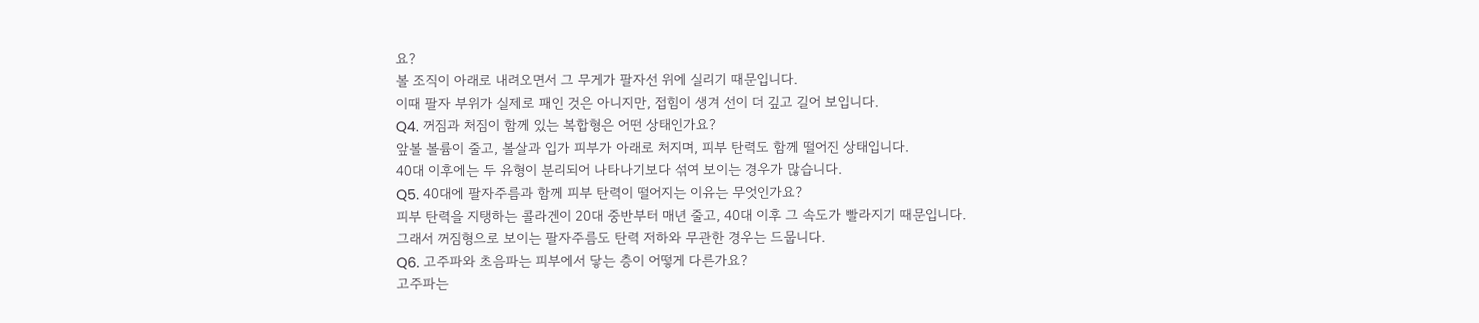요?
볼 조직이 아래로 내려오면서 그 무게가 팔자선 위에 실리기 때문입니다.
이때 팔자 부위가 실제로 패인 것은 아니지만, 접힘이 생겨 선이 더 깊고 길어 보입니다.
Q4. 꺼짐과 처짐이 함께 있는 복합형은 어떤 상태인가요?
앞볼 볼륨이 줄고, 볼살과 입가 피부가 아래로 처지며, 피부 탄력도 함께 떨어진 상태입니다.
40대 이후에는 두 유형이 분리되어 나타나기보다 섞여 보이는 경우가 많습니다.
Q5. 40대에 팔자주름과 함께 피부 탄력이 떨어지는 이유는 무엇인가요?
피부 탄력을 지탱하는 콜라겐이 20대 중반부터 매년 줄고, 40대 이후 그 속도가 빨라지기 때문입니다.
그래서 꺼짐형으로 보이는 팔자주름도 탄력 저하와 무관한 경우는 드뭅니다.
Q6. 고주파와 초음파는 피부에서 닿는 층이 어떻게 다른가요?
고주파는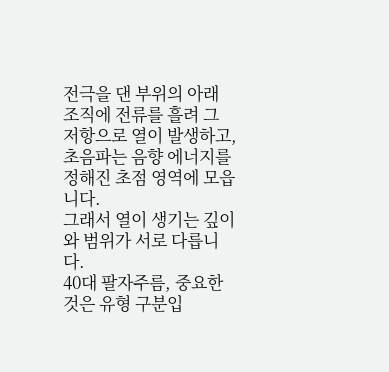전극을 댄 부위의 아래 조직에 전류를 흘려 그 저항으로 열이 발생하고, 초음파는 음향 에너지를 정해진 초점 영역에 모읍니다.
그래서 열이 생기는 깊이와 범위가 서로 다릅니다.
40대 팔자주름, 중요한 것은 유형 구분입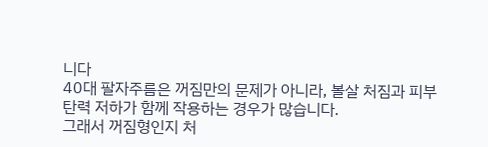니다
40대 팔자주름은 꺼짐만의 문제가 아니라, 볼살 처짐과 피부 탄력 저하가 함께 작용하는 경우가 많습니다.
그래서 꺼짐형인지 처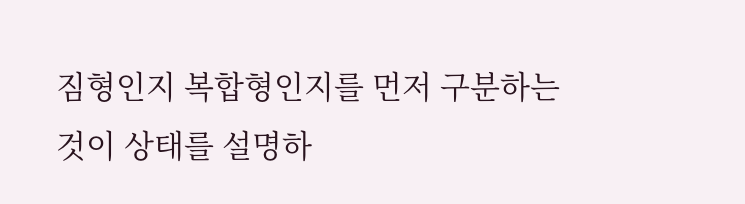짐형인지 복합형인지를 먼저 구분하는 것이 상태를 설명하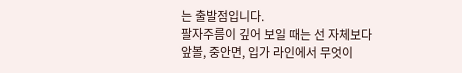는 출발점입니다.
팔자주름이 깊어 보일 때는 선 자체보다 앞볼, 중안면, 입가 라인에서 무엇이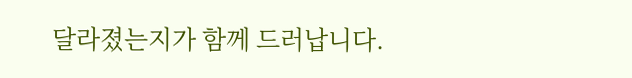달라졌는지가 함께 드러납니다.